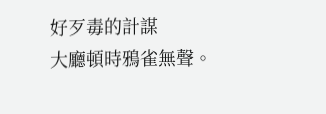好歹毒的計謀
大廳頓時鴉雀無聲。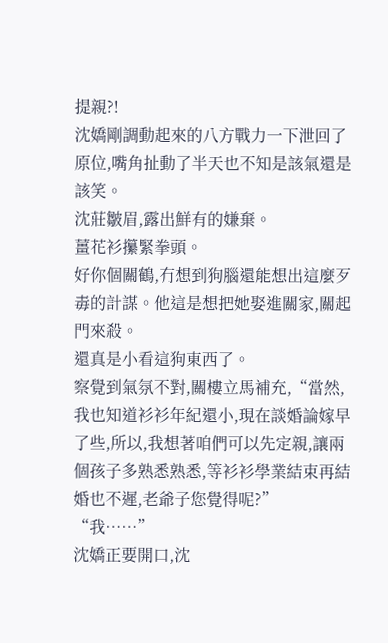提親?!
沈嬌剛調動起來的八方戰力一下泄回了原位,嘴角扯動了半天也不知是該氣還是該笑。
沈莊皺眉,露出鮮有的嫌棄。
薑花衫攥緊拳頭。
好你個關鶴,冇想到狗腦還能想出這麼歹毒的計謀。他這是想把她娶進關家,關起門來殺。
還真是小看這狗東西了。
察覺到氣氛不對,關樓立馬補充,“當然,我也知道衫衫年紀還小,現在談婚論嫁早了些,所以,我想著咱們可以先定親,讓兩個孩子多熟悉熟悉,等衫衫學業結束再結婚也不遲,老爺子您覺得呢?”
“我……”
沈嬌正要開口,沈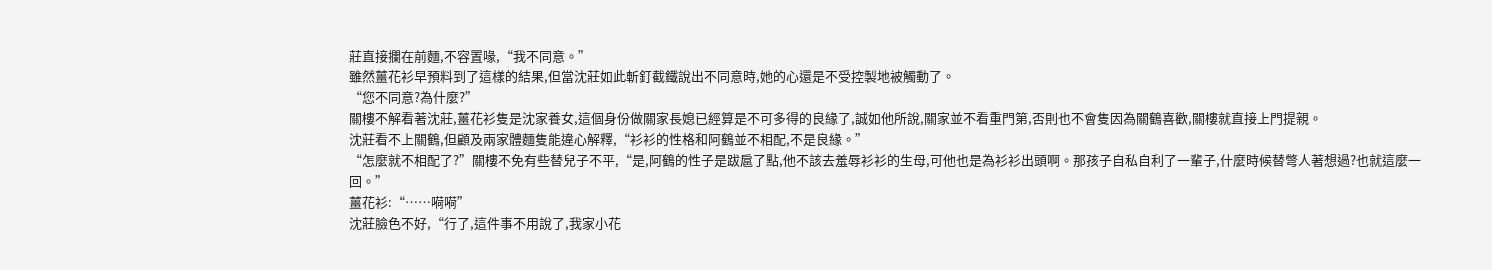莊直接攔在前麵,不容置喙,“我不同意。”
雖然薑花衫早預料到了這樣的結果,但當沈莊如此斬釘截鐵說出不同意時,她的心還是不受控製地被觸動了。
“您不同意?為什麼?”
關樓不解看著沈莊,薑花衫隻是沈家養女,這個身份做關家長媳已經算是不可多得的良緣了,誠如他所說,關家並不看重門第,否則也不會隻因為關鶴喜歡,關樓就直接上門提親。
沈莊看不上關鶴,但顧及兩家體麵隻能違心解釋,“衫衫的性格和阿鶴並不相配,不是良緣。”
“怎麼就不相配了?”關樓不免有些替兒子不平,“是,阿鶴的性子是跋扈了點,他不該去羞辱衫衫的生母,可他也是為衫衫出頭啊。那孩子自私自利了一輩子,什麼時候替彆人著想過?也就這麼一回。”
薑花衫:“……嗬嗬”
沈莊臉色不好,“行了,這件事不用說了,我家小花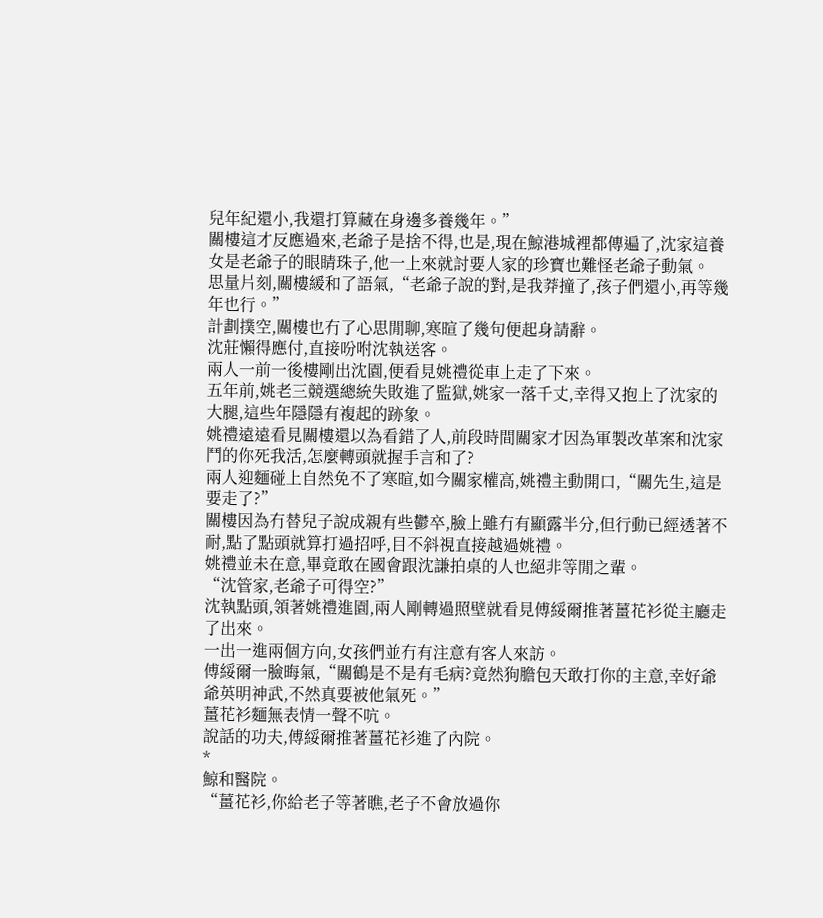兒年紀還小,我還打算藏在身邊多養幾年。”
關樓這才反應過來,老爺子是捨不得,也是,現在鯨港城裡都傳遍了,沈家這養女是老爺子的眼睛珠子,他一上來就討要人家的珍寶也難怪老爺子動氣。
思量片刻,關樓緩和了語氣,“老爺子說的對,是我莽撞了,孩子們還小,再等幾年也行。”
計劃撲空,關樓也冇了心思閒聊,寒暄了幾句便起身請辭。
沈莊懶得應付,直接吩咐沈執送客。
兩人一前一後樓剛出沈園,便看見姚禮從車上走了下來。
五年前,姚老三競選總統失敗進了監獄,姚家一落千丈,幸得又抱上了沈家的大腿,這些年隱隱有複起的跡象。
姚禮遠遠看見關樓還以為看錯了人,前段時間關家才因為軍製改革案和沈家鬥的你死我活,怎麼轉頭就握手言和了?
兩人迎麵碰上自然免不了寒暄,如今關家權高,姚禮主動開口,“關先生,這是要走了?”
關樓因為冇替兒子說成親有些鬱卒,臉上雖冇有顯露半分,但行動已經透著不耐,點了點頭就算打過招呼,目不斜視直接越過姚禮。
姚禮並未在意,畢竟敢在國會跟沈謙拍桌的人也絕非等閒之輩。
“沈管家,老爺子可得空?”
沈執點頭,領著姚禮進園,兩人剛轉過照壁就看見傅綏爾推著薑花衫從主廳走了出來。
一出一進兩個方向,女孩們並冇有注意有客人來訪。
傅綏爾一臉晦氣,“關鶴是不是有毛病?竟然狗膽包天敢打你的主意,幸好爺爺英明神武,不然真要被他氣死。”
薑花衫麵無表情一聲不吭。
說話的功夫,傅綏爾推著薑花衫進了內院。
*
鯨和醫院。
“薑花衫,你給老子等著瞧,老子不會放過你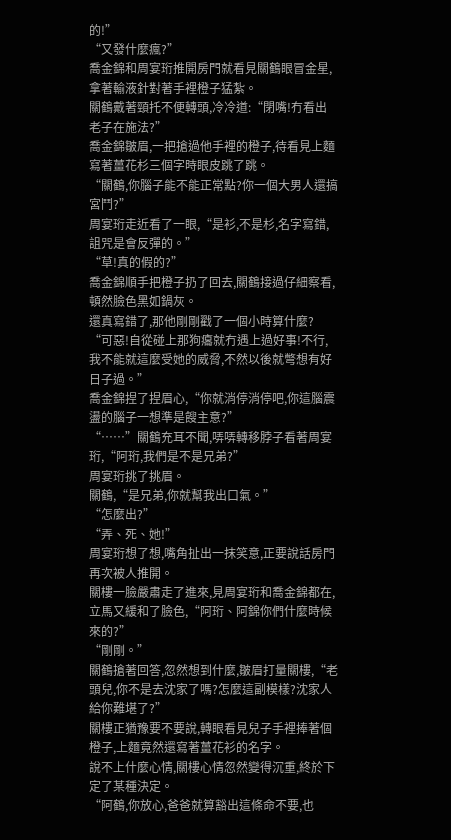的!”
“又發什麼瘋?”
喬金錦和周宴珩推開房門就看見關鶴眼冒金星,拿著輸液針對著手裡橙子猛紮。
關鶴戴著頸托不便轉頭,冷冷道:“閉嘴!冇看出老子在施法?”
喬金錦皺眉,一把搶過他手裡的橙子,待看見上麵寫著薑花杉三個字時眼皮跳了跳。
“關鶴,你腦子能不能正常點?你一個大男人還搞宮鬥?”
周宴珩走近看了一眼,“是衫,不是杉,名字寫錯,詛咒是會反彈的。”
“草!真的假的?”
喬金錦順手把橙子扔了回去,關鶴接過仔細察看,頓然臉色黑如鍋灰。
還真寫錯了,那他剛剛戳了一個小時算什麼?
“可惡!自從碰上那狗癟就冇遇上過好事!不行,我不能就這麼受她的威脅,不然以後就彆想有好日子過。”
喬金錦捏了捏眉心,“你就消停消停吧,你這腦震盪的腦子一想準是餿主意?”
“……”關鶴充耳不聞,哢哢轉移脖子看著周宴珩,“阿珩,我們是不是兄弟?”
周宴珩挑了挑眉。
關鶴,“是兄弟,你就幫我出口氣。”
“怎麼出?”
“弄、死、她!”
周宴珩想了想,嘴角扯出一抹笑意,正要說話房門再次被人推開。
關樓一臉嚴肅走了進來,見周宴珩和喬金錦都在,立馬又緩和了臉色,“阿珩、阿錦你們什麼時候來的?”
“剛剛。”
關鶴搶著回答,忽然想到什麼,皺眉打量關樓,“老頭兒,你不是去沈家了嗎?怎麼這副模樣?沈家人給你難堪了?”
關樓正猶豫要不要說,轉眼看見兒子手裡捧著個橙子,上麵竟然還寫著薑花衫的名字。
說不上什麼心情,關樓心情忽然變得沉重,終於下定了某種決定。
“阿鶴,你放心,爸爸就算豁出這條命不要,也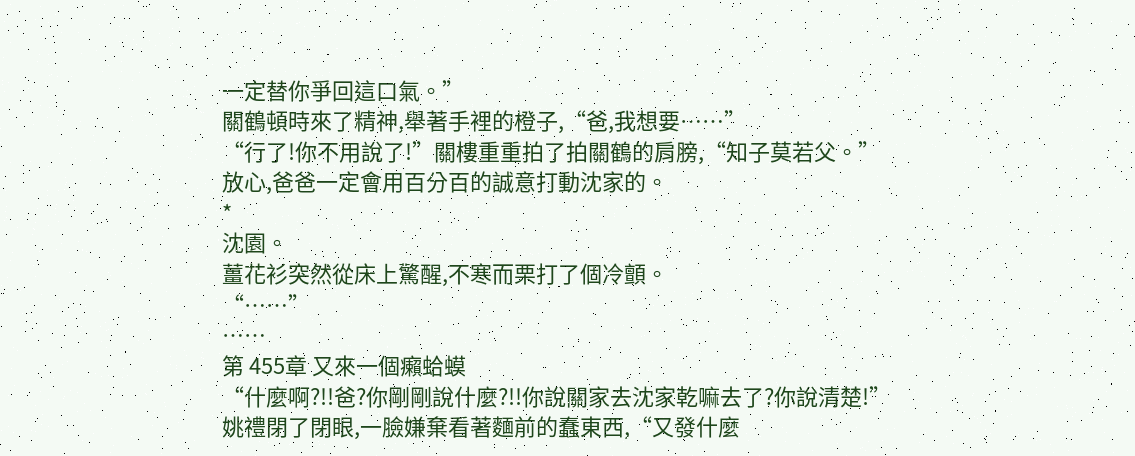一定替你爭回這口氣。”
關鶴頓時來了精神,舉著手裡的橙子,“爸,我想要……”
“行了!你不用說了!”關樓重重拍了拍關鶴的肩膀,“知子莫若父。”
放心,爸爸一定會用百分百的誠意打動沈家的。
*
沈園。
薑花衫突然從床上驚醒,不寒而栗打了個冷顫。
“……”
……
第 455章 又來一個癩蛤蟆
“什麼啊?!!爸?你剛剛說什麼?!!你說關家去沈家乾嘛去了?你說清楚!”
姚禮閉了閉眼,一臉嫌棄看著麵前的蠢東西,“又發什麼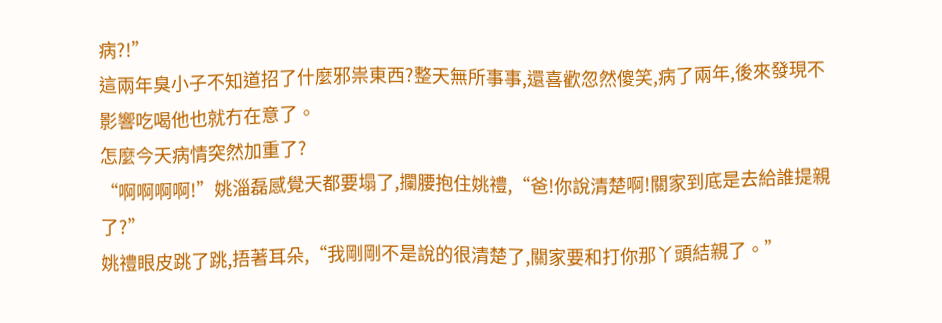病?!”
這兩年臭小子不知道招了什麼邪祟東西?整天無所事事,還喜歡忽然傻笑,病了兩年,後來發現不影響吃喝他也就冇在意了。
怎麼今天病情突然加重了?
“啊啊啊啊!”姚淄磊感覺天都要塌了,攔腰抱住姚禮,“爸!你說清楚啊!關家到底是去給誰提親了?”
姚禮眼皮跳了跳,捂著耳朵,“我剛剛不是說的很清楚了,關家要和打你那丫頭結親了。”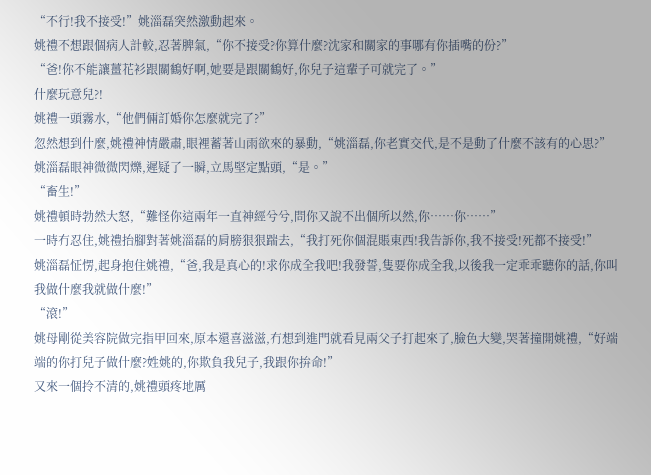“不行!我不接受!”姚淄磊突然激動起來。
姚禮不想跟個病人計較,忍著脾氣,“你不接受?你算什麼?沈家和關家的事哪有你插嘴的份?”
“爸!你不能讓薑花衫跟關鶴好啊,她要是跟關鶴好,你兒子這輩子可就完了。”
什麼玩意兒?!
姚禮一頭霧水,“他們倆訂婚你怎麼就完了?”
忽然想到什麼,姚禮神情嚴肅,眼裡蓄著山雨欲來的暴動,“姚淄磊,你老實交代,是不是動了什麼不該有的心思?”
姚淄磊眼神微微閃爍,遲疑了一瞬,立馬堅定點頭,“是。”
“畜生!”
姚禮頓時勃然大怒,“難怪你這兩年一直神經兮兮,問你又說不出個所以然,你……你……”
一時冇忍住,姚禮抬腳對著姚淄磊的肩膀狠狠踹去,“我打死你個混賬東西!我告訴你,我不接受!死都不接受!”
姚淄磊怔愣,起身抱住姚禮,“爸,我是真心的!求你成全我吧!我發誓,隻要你成全我,以後我一定乖乖聽你的話,你叫我做什麼我就做什麼!”
“滾!”
姚母剛從美容院做完指甲回來,原本還喜滋滋,冇想到進門就看見兩父子打起來了,臉色大變,哭著撞開姚禮,“好端端的你打兒子做什麼?姓姚的,你欺負我兒子,我跟你拚命!”
又來一個拎不清的,姚禮頭疼地厲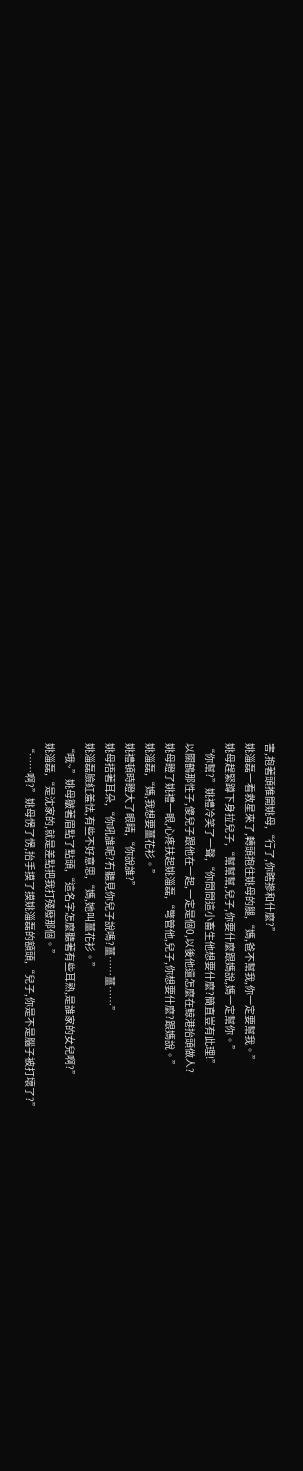害,抱著頭推開姚母,“行了,你瞎摻和什麼?”
姚淄磊一看救星來了,轉頭抱住姚母的腿,“媽,爸不幫我,你一定要幫我。”
姚母趕緊蹲下身拉兒子,“幫幫幫,兒子,你要什麼跟媽說,媽一定幫你。”
“你幫?”姚禮冷笑了一聲,“你問問這小畜生他想要什麼?簡直豈有此理!”
以關鶴那性子,傻兒子跟他在一起,一定是個0,以後他還怎麼在鯨港抬頭做人?
姚母瞪了姚禮一眼,心疼扶起姚淄磊,“彆管他,兒子,你想要什麼?跟媽說。”
姚淄磊,“媽,我想要薑花衫。”
姚禮頓時瞪大了眼睛,“你說誰?”
姚母捂著耳朵,“你吼誰呢?冇聽見你兒子說嗎?薑……薑……”
姚淄磊臉紅羞怯,有些不好意思,“媽,她叫薑花衫。”
“哦~”姚母皺著眉點了點頭,“這名字怎麼聽著有些耳熟,是誰家的女兒啊?”
姚淄磊,“是沈家的,就是差點把我打殘廢那個。”
“……啊?”姚母愣了愣,抬手摸了摸姚淄磊的額頭,“兒子,你是不是腦子被打壞了?”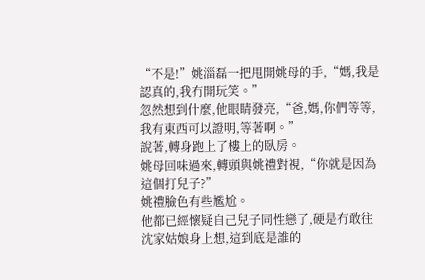“不是!”姚淄磊一把甩開姚母的手,“媽,我是認真的,我冇開玩笑。”
忽然想到什麼,他眼睛發亮,“爸,媽,你們等等,我有東西可以證明,等著啊。”
說著,轉身跑上了樓上的臥房。
姚母回味過來,轉頭與姚禮對視,“你就是因為這個打兒子?”
姚禮臉色有些尷尬。
他都已經懷疑自己兒子同性戀了,硬是冇敢往沈家姑娘身上想,這到底是誰的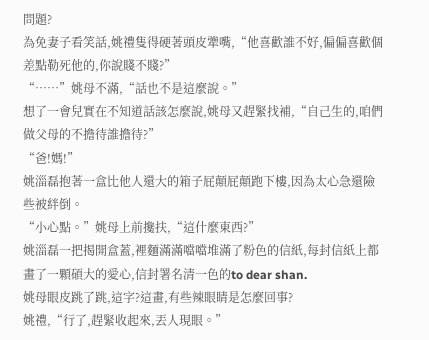問題?
為免妻子看笑話,姚禮隻得硬著頭皮犟嘴,“他喜歡誰不好,偏偏喜歡個差點勒死他的,你說賤不賤?”
“……”姚母不滿,“話也不是這麼說。”
想了一會兒實在不知道話該怎麼說,姚母又趕緊找補,“自己生的,咱們做父母的不擔待誰擔待?”
“爸!媽!”
姚淄磊抱著一盒比他人還大的箱子屁顛屁顛跑下樓,因為太心急還險些被絆倒。
“小心點。”姚母上前攙扶,“這什麼東西?”
姚淄磊一把揭開盒蓋,裡麵滿滿噹噹堆滿了粉色的信紙,每封信紙上都畫了一顆碩大的愛心,信封署名清一色的to dear shan.
姚母眼皮跳了跳,這字?這畫,有些辣眼睛是怎麼回事?
姚禮,“行了,趕緊收起來,丟人現眼。”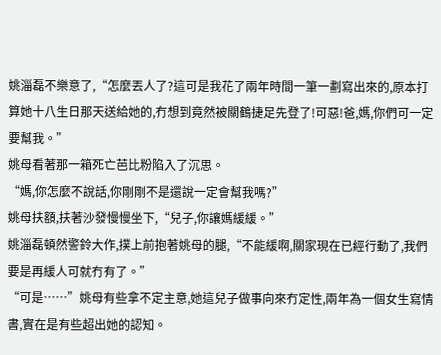姚淄磊不樂意了,“怎麼丟人了?這可是我花了兩年時間一筆一劃寫出來的,原本打算她十八生日那天送給她的,冇想到竟然被關鶴捷足先登了!可惡!爸,媽,你們可一定要幫我。”
姚母看著那一箱死亡芭比粉陷入了沉思。
“媽,你怎麼不說話,你剛剛不是還說一定會幫我嗎?”
姚母扶額,扶著沙發慢慢坐下,“兒子,你讓媽緩緩。”
姚淄磊頓然警鈴大作,撲上前抱著姚母的腿,“不能緩啊,關家現在已經行動了,我們要是再緩人可就冇有了。”
“可是……”姚母有些拿不定主意,她這兒子做事向來冇定性,兩年為一個女生寫情書,實在是有些超出她的認知。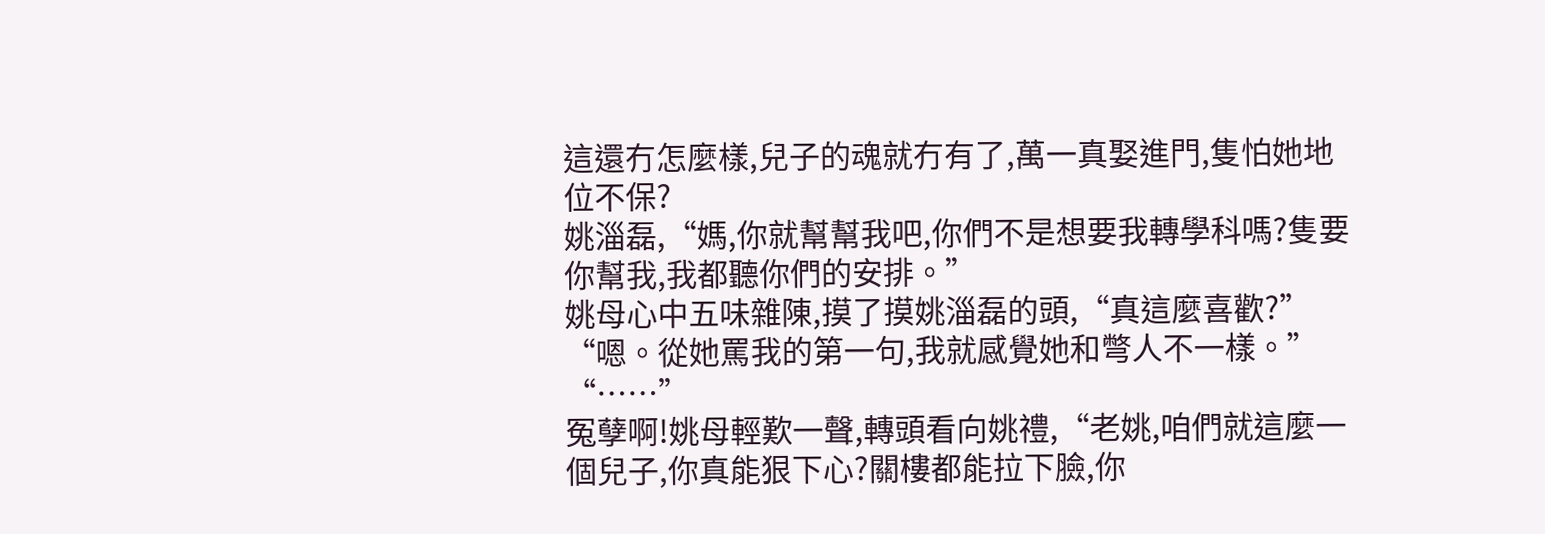這還冇怎麼樣,兒子的魂就冇有了,萬一真娶進門,隻怕她地位不保?
姚淄磊,“媽,你就幫幫我吧,你們不是想要我轉學科嗎?隻要你幫我,我都聽你們的安排。”
姚母心中五味雜陳,摸了摸姚淄磊的頭,“真這麼喜歡?”
“嗯。從她罵我的第一句,我就感覺她和彆人不一樣。”
“……”
冤孽啊!姚母輕歎一聲,轉頭看向姚禮,“老姚,咱們就這麼一個兒子,你真能狠下心?關樓都能拉下臉,你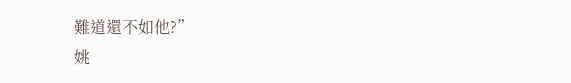難道還不如他?”
姚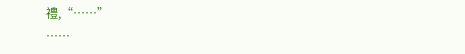禮,“……”
……